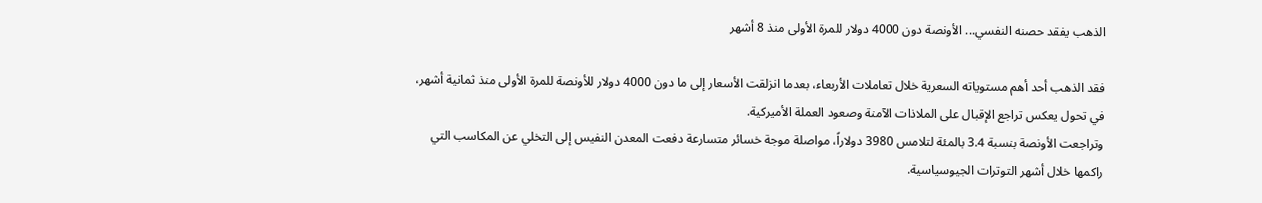الذهب يفقد حصنه النفسي... الأونصة دون 4000 دولار للمرة الأولى منذ 8 أشهر

فقد الذهب أحد أهم مستوياته السعرية خلال تعاملات الأربعاء، بعدما انزلقت الأسعار إلى ما دون 4000 دولار للأونصة للمرة الأولى منذ ثمانية أشهر، في تحول يعكس تراجع الإقبال على الملاذات الآمنة وصعود العملة الأميركية.
وتراجعت الأونصة بنسبة 3.4 بالمئة لتلامس 3980 دولاراً، مواصلة موجة خسائر متسارعة دفعت المعدن النفيس إلى التخلي عن المكاسب التي راكمها خلال أشهر التوترات الجيوسياسية.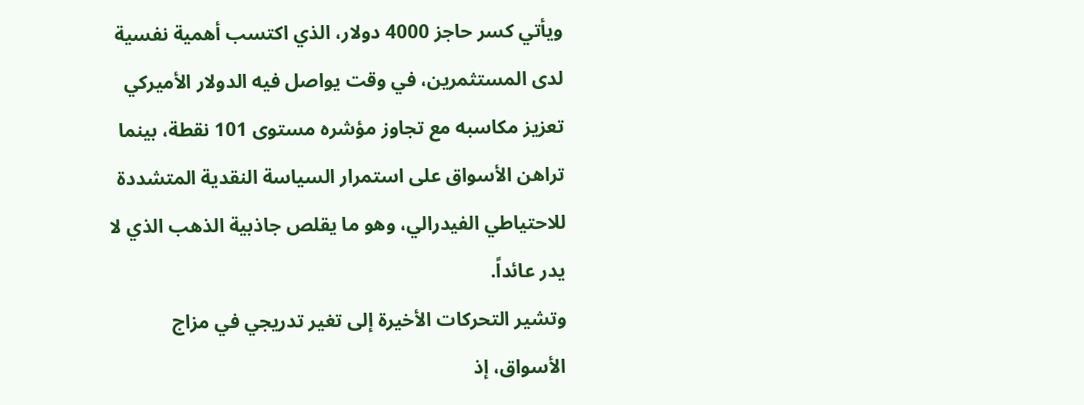ويأتي كسر حاجز 4000 دولار، الذي اكتسب أهمية نفسية لدى المستثمرين، في وقت يواصل فيه الدولار الأميركي تعزيز مكاسبه مع تجاوز مؤشره مستوى 101 نقطة، بينما تراهن الأسواق على استمرار السياسة النقدية المتشددة للاحتياطي الفيدرالي، وهو ما يقلص جاذبية الذهب الذي لا يدر عائداً.
وتشير التحركات الأخيرة إلى تغير تدريجي في مزاج الأسواق، إذ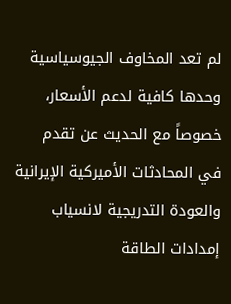لم تعد المخاوف الجيوسياسية وحدها كافية لدعم الأسعار، خصوصاً مع الحديث عن تقدم في المحادثات الأميركية الإيرانية والعودة التدريجية لانسياب إمدادات الطاقة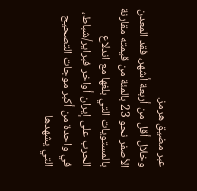عبر مضيق هرمز.
وخلال أقل من أربعة أشهر، فقد المعدن الأصفر نحو 23 بالمئة من قيمته مقارنة بالمستويات التي بلغها مع اندلاع الحرب على إيران أواخر فبراير/شباط، في واحدة من أكبر موجات التصحيح التي يشهدها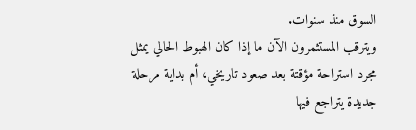السوق منذ سنوات.
ويترقب المستثمرون الآن ما إذا كان الهبوط الحالي يمثل مجرد استراحة مؤقتة بعد صعود تاريخي، أم بداية مرحلة جديدة يتراجع فيها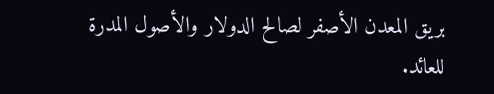بريق المعدن الأصفر لصالح الدولار والأصول المدرة للعائد.